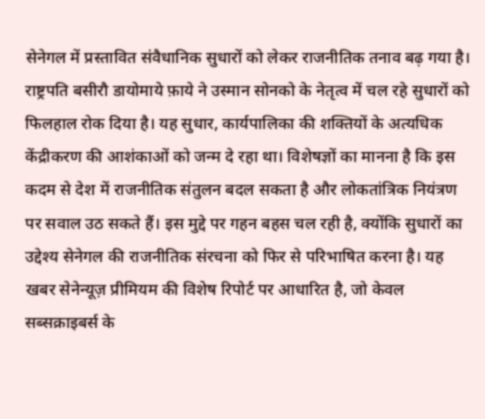सेनेगल में प्रस्तावित संवैधानिक सुधारों को लेकर राजनीतिक तनाव बढ़ गया है। राष्ट्रपति बसीरौ डायोमाये फ़ाये ने उस्मान सोनको के नेतृत्व में चल रहे सुधारों को फिलहाल रोक दिया है। यह सुधार, कार्यपालिका की शक्तियों के अत्यधिक केंद्रीकरण की आशंकाओं को जन्म दे रहा था। विशेषज्ञों का मानना है कि इस कदम से देश में राजनीतिक संतुलन बदल सकता है और लोकतांत्रिक नियंत्रण पर सवाल उठ सकते हैं। इस मुद्दे पर गहन बहस चल रही है, क्योंकि सुधारों का उद्देश्य सेनेगल की राजनीतिक संरचना को फिर से परिभाषित करना है। यह खबर सेनेन्यूज़ प्रीमियम की विशेष रिपोर्ट पर आधारित है, जो केवल सब्सक्राइबर्स के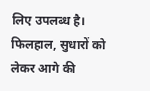लिए उपलब्ध है। फिलहाल, सुधारों को लेकर आगे की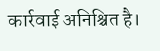कार्रवाई अनिश्चित है।